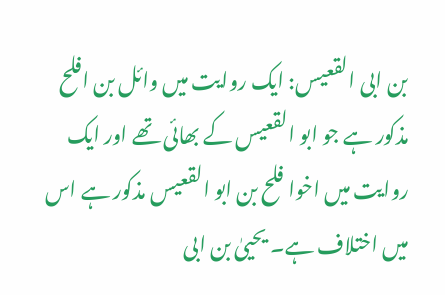بن ابی القعیس: ایک روایت میں وائل بن افلح مذکور ہے جو ابو القعیس کے بھائی تھے اور ایک روایت میں اخوا فلح بن ابو القعیس مذکور ہے اس میں اختلاف ہے۔ یحییٰ بن ابی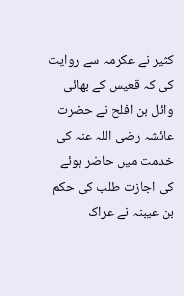کثیر نے عکرمہ سے روایت کی کہ قعیس کے بھائی وائل بن افلح نے حضرت عائشہ رضی اللہ عنہ کی خدمت میں حاضر ہوئے کی اجازت طلب کی حکم بن عیبنہ نے عراک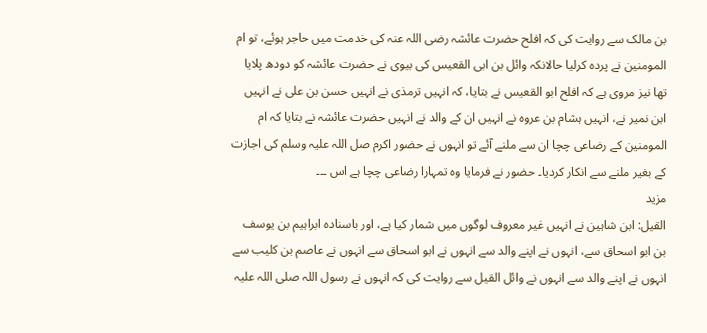بن مالک سے روایت کی کہ افلح حضرت عائشہ رضی اللہ عنہ کی خدمت میں حاجر ہوئے، تو ام المومنین نے پردہ کرلیا حالانکہ وائل بن ابی القعیس کی بیوی نے حضرت عائشہ کو دودھ پلایا تھا نیز مروی ہے کہ افلح ابو القعیس نے بتایا، کہ انہیں ترمذی نے انہیں حسن بن علی نے انہیں ابن نمیر نے، انہیں ہشام بن عروہ نے انہیں ان کے والد نے انہیں حضرت عائشہ نے بتایا کہ ام المومنین کے رضاعی چچا ان سے ملنے آئے تو انہوں نے حضور اکرم صل اللہ علیہ وسلم کی اجازت کے بغیر ملنے سے انکار کردیا۔ حضور نے فرمایا وہ تمہارا رضاعی چچا ہے اس ۔۔۔
مزید
القیل: ابن شاہین نے انہیں غیر معروف لوگوں میں شمار کیا ہے، اور باسنادہ ابراہیم بن یوسف بن ابو اسحاق سے، انہوں نے اپنے والد سے انہوں نے ابو اسحاق سے انہوں نے عاصم بن کلیب سے انہوں نے اپنے والد سے انہوں نے وائل القیل سے روایت کی کہ انہوں نے رسول اللہ صلی اللہ علیہ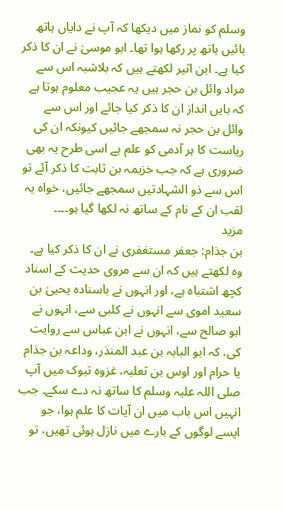وسلم کو نماز میں دیکھا کہ آپ نے دایاں ہاتھ بائیں ہاتھ پر رکھا ہوا تھا۔ ابو موسیٰ نے ان کا ذکر کیا ہے۔ ابن اثیر لکھتے ہیں کہ بلاشبہ اس سے مراد وائل بن حجر ہیں یہ عجیب معلوم ہوتا ہے کہ بایں انداز ان کا ذکر کیا جائے اور اس سے وائل بن حجر نہ سمجھے جائیں کیونکہ ان کی ریاست کا ہر آدمی کو علم ہے اسی طرح یہ بھی ضروری ہے کہ جب خزیمہ بن ثابت کا ذکر آئے تو اس سے ذو الشہادتیں سمجھے جائیں، خواہ یہ لقب ان کے نام کے ساتھ نہ لکھا گیا ہو۔۔۔۔
مزید
بن جذام: جعفر مستغفری نے ان کا ذکر کیا ہے۔ وہ لکھتے ہیں کہ ان سے مروی حدیث کے اسناد کچھ اشتباہ ہے، اور انہوں نے باسنادہ یحییٰ بن سعید اموی سے انہوں نے کلبی سے، انہوں نے ابو صالح سے، انہوں نے ابن عباس سے روایت کی، کہ ابو البابہ بن عبد المنذر، وداعہ بن جذام یا حرام اور اوس بن ثعلبہ، غزوہ تبوک میں آپ صلی اللہ علیہ وسلم کا ساتھ نہ دے سکے۔ جب انہیں اس باب میں ان آیات کا علم ہوا، جو ایسے لوگوں کے بارے میں نازل ہوئی تھیں، تو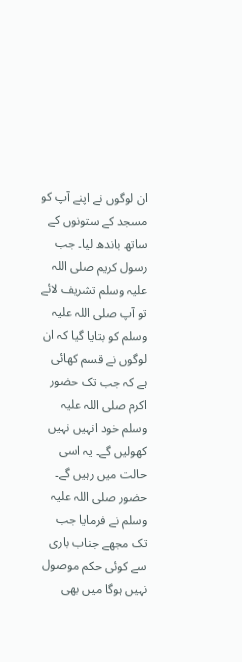ان لوگوں نے اپنے آپ کو مسجد کے ستونوں کے ساتھ باندھ لیا۔ جب رسول کریم صلی اللہ علیہ وسلم تشریف لائے تو آپ صلی اللہ علیہ وسلم کو بتایا گیا کہ ان لوگوں نے قسم کھائی ہے کہ جب تک حضور اکرم صلی اللہ علیہ وسلم خود انہیں نہیں کھولیں گے۔ یہ اسی حالت میں رہیں گے۔ حضور صلی اللہ علیہ وسلم نے فرمایا جب تک مجھے جناب باری سے کوئی حکم موصول نہیں ہوگا میں بھی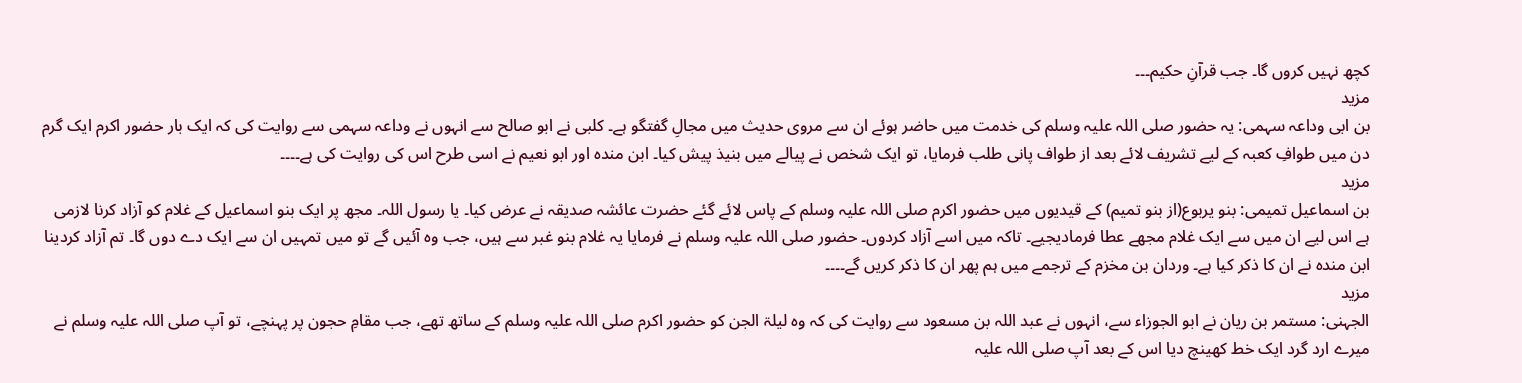کچھ نہیں کروں گا۔ جب قرآنِ حکیم۔۔۔
مزید
بن ابی وداعہ سہمی: یہ حضور صلی اللہ علیہ وسلم کی خدمت میں حاضر ہوئے ان سے مروی حدیث میں مجالِ گفتگو ہے۔ کلبی نے ابو صالح سے انہوں نے وداعہ سہمی سے روایت کی کہ ایک بار حضور اکرم ایک گرم دن میں طوافِ کعبہ کے لیے تشریف لائے بعد از طواف پانی طلب فرمایا، تو ایک شخص نے پیالے میں بنیذ پیش کیا۔ ابن مندہ اور ابو نعیم نے اسی طرح اس کی روایت کی ہے۔۔۔۔
مزید
بن اسماعیل تمیمی: بنو یربوع(از بنو تمیم) کے قیدیوں میں حضور اکرم صلی اللہ علیہ وسلم کے پاس لائے گئے حضرت عائشہ صدیقہ نے عرض کیا۔ یا رسول اللہ۔ مجھ پر ایک بنو اسماعیل کے غلام کو آزاد کرنا لازمی ہے اس لیے ان میں سے ایک غلام مجھے عطا فرمادیجیے۔ تاکہ میں اسے آزاد کردوں۔ حضور صلی اللہ علیہ وسلم نے فرمایا یہ غلام بنو غبر سے ہیں، جب وہ آئیں گے تو میں تمہیں ان سے ایک دے دوں گا۔ تم آزاد کردینا ابن مندہ نے ان کا ذکر کیا ہے۔ وردان بن مخزم کے ترجمے میں ہم پھر ان کا ذکر کریں گے۔۔۔۔
مزید
الجہنی: مستمر بن ریان نے ابو الجوزاء سے، انہوں نے عبد اللہ بن مسعود سے روایت کی کہ وہ لیلۃ الجن کو حضور اکرم صلی اللہ علیہ وسلم کے ساتھ تھے، جب مقامِ حجون پر پہنچے، تو آپ صلی اللہ علیہ وسلم نے میرے ارد گرد ایک خط کھینچ دیا اس کے بعد آپ صلی اللہ علیہ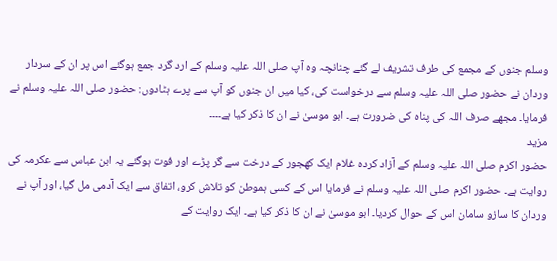وسلم جنوں کے مجمع کی طرف تشریف لے گئے چنانچہ وہ آپ صلی اللہ علیہ وسلم کے ارد گرد جمع ہوگئے اس پر ان کے سردار وردان نے حضور صلی اللہ علیہ وسلم سے درخواست کی، کیا میں ان جنوں کو آپ سے پرے ہٹادوں: حضور صلی اللہ علیہ وسلم نے فرمایا۔ مجھے صرف اللہ کی پناہ کی ضرورت ہے۔ ابو موسیٰ نے ان کا ذکر کیا ہے۔۔۔۔
مزید
حضور اکرم صلی اللہ علیہ وسلم کے آزاد کردہ غلام ایک کھجور کے درخت سے گر پڑے اور فوت ہوگئے یہ ابن عباس سے عکرمہ کی روایت ہے۔ حضور اکرم صلی اللہ علیہ وسلم نے فرمایا اس کے کسی ہموطن کو تلاش کرو، اتفاق سے ایک آدمی مل گیا، اور آپ نے وردان کا سازو سامان اس کے حوال کردیا۔ ابو موسیٰ نے ان کا ذکر کیا ہے۔ ایک روایت کے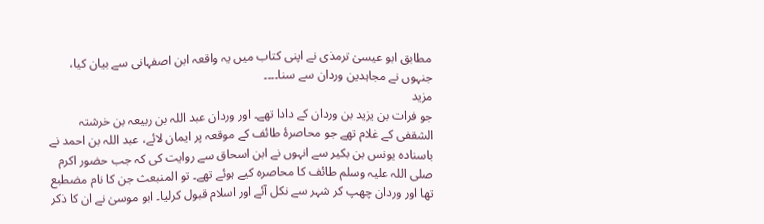مطابق ابو عیسیٰ ترمذی نے اپنی کتاب میں یہ واقعہ ابن اصفہانی سے بیان کیا، جنہوں نے مجاہدین وردان سے سنا۔۔۔۔
مزید
جو فرات بن یزید بن وردان کے دادا تھے۔ اور وردان عبد اللہ بن ربیعہ بن خرشتہ الشقفی کے غلام تھے جو محاصرۂ طائف کے موقعہ پر ایمان لائے، عبد اللہ بن احمد نے باسنادہ یونس بن بکیر سے انہوں نے ابن اسحاق سے روایت کی کہ جب حضور اکرم صلی اللہ علیہ وسلم طائف کا محاصرہ کیے ہوئے تھے۔ تو المنبعث جن کا نام مضطبع تھا اور وردان چھپ کر شہر سے نکل آئے اور اسلام قبول کرلیا۔ ابو موسیٰ نے ان کا ذکر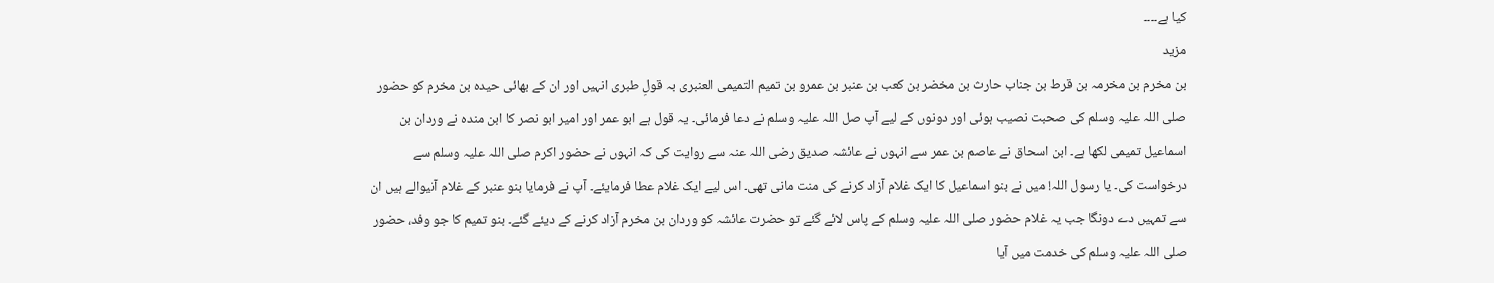کیا ہے۔۔۔۔
مزید
بن مخرم بن مخرمہ بن قرط بن جناب حارث بن مخضر بن کعب بن عنبر بن عمرو بن تمیم التمیمی العنبری بہ قولِ طبری انہیں اور ان کے بھائی حیدہ بن مخرم کو حضور صلی اللہ علیہ وسلم کی صحبت نصیب ہوئی اور دونوں کے لیے آپ صل اللہ علیہ وسلم نے دعا فرمائی۔ یہ قول ہے ابو عمر اور امیر ابو نصر کا ابن مندہ نے وردان بن اسماعیل تمیمی لکھا ہے۔ ابن اسحاق نے عاصم بن عمر سے انہوں نے عائشہ صدیق رضی اللہ عنہ سے روایت کی کہ انہوں نے حضور اکرم صلی اللہ علیہ وسلم سے درخواست کی۔ یا رسول اللہ! میں نے بنو اسماعیل کا ایک غلام آزاد کرنے کی منت مانی تھی۔ اس لیے ایک غلام عطا فرمایئے۔ آپ نے فرمایا بنو عنبر کے غلام آنیوالے ہیں ان سے تمہیں دے دونگا جب یہ غلام حضور صلی اللہ علیہ وسلم کے پاس لائے گئے تو حضرت عائشہ کو وردان بن مخرم آزاد کرنے کے دیئے گئے۔ بنو تمیم کا جو وفد، حضور صلی اللہ علیہ وسلم کی خدمت میں آیا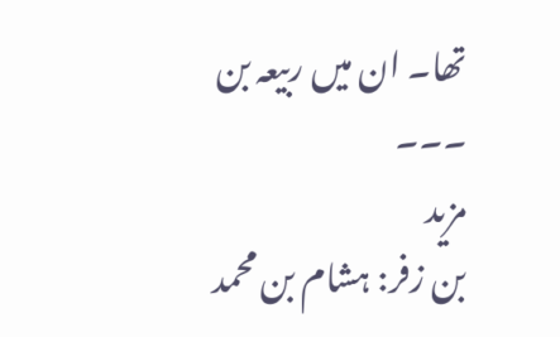تھا۔ ان میں ربیعہ بن ۔۔۔
مزید
بن زفر: ہشام بن محمد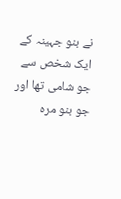نے بنو جہینہ کے ایک شخص سے جو شامی تھا اور جو بنو مرہ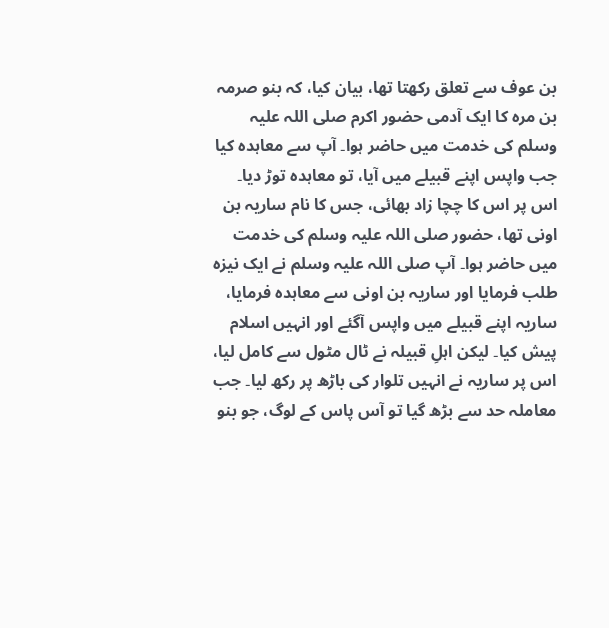بن عوف سے تعلق رکھتا تھا، بیان کیا، کہ بنو صرمہ بن مرہ کا ایک آدمی حضور اکرم صلی اللہ علیہ وسلم کی خدمت میں حاضر ہوا۔ آپ سے معاہدہ کیا جب واپس اپنے قبیلے میں آیا، تو معاہدہ توڑ دیا۔ اس پر اس کا چچا زاد بھائی، جس کا نام ساریہ بن اونی تھا، حضور صلی اللہ علیہ وسلم کی خدمت میں حاضر ہوا۔ آپ صلی اللہ علیہ وسلم نے ایک نیزہ طلب فرمایا اور ساریہ بن اونی سے معاہدہ فرمایا، ساریہ اپنے قبیلے میں واپس آگئے اور انہیں اسلام پیش کیا۔ لیکن اہلِ قبیلہ نے ٹال مٹول سے کامل لیا، اس پر ساریہ نے انہیں تلوار کی باڑھ پر رکھ لیا۔ جب معاملہ حد سے بڑھ گیا تو آس پاس کے لوگ، جو بنو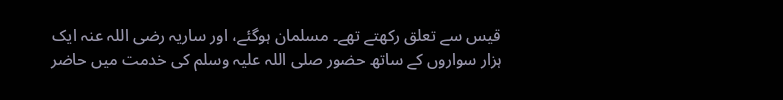قیس سے تعلق رکھتے تھے۔ مسلمان ہوگئے، اور ساریہ رضی اللہ عنہ ایک ہزار سواروں کے ساتھ حضور صلی اللہ علیہ وسلم کی خدمت میں حاضر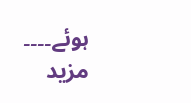ہوئے۔۔۔۔
مزید